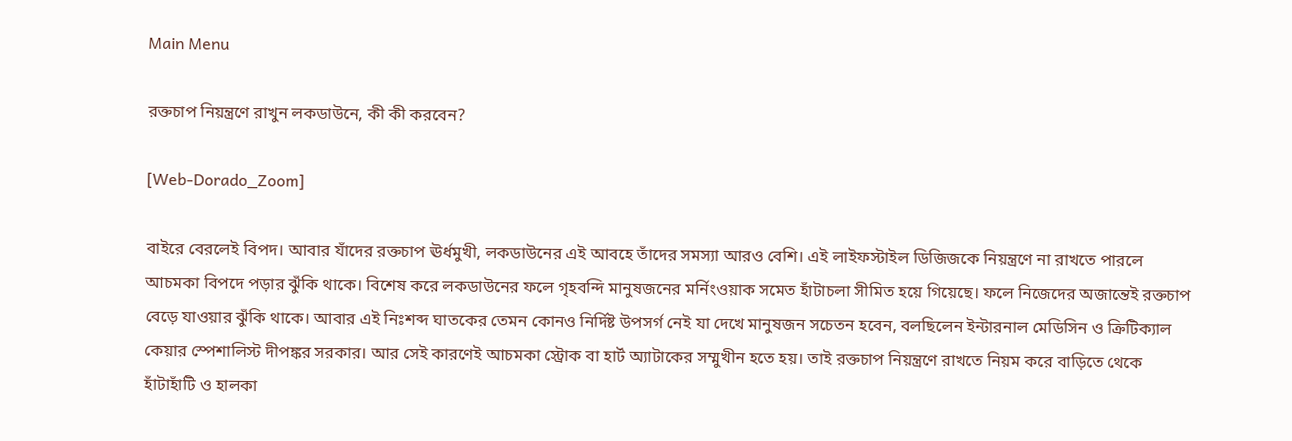Main Menu

রক্তচাপ নিয়ন্ত্রণে রাখুন লকডাউনে, কী কী করবেন?

[Web-Dorado_Zoom]

বাইরে বেরলেই বিপদ। আবার যাঁদের রক্তচাপ ঊর্ধমুখী, লকডাউনের এই আবহে তাঁদের সমস্যা আরও বেশি। এই লাইফস্টাইল ডিজিজকে নিয়ন্ত্রণে না রাখতে পারলে আচমকা বিপদে পড়ার ঝুঁকি থাকে। বিশেষ করে লকডাউনের ফলে গৃহবন্দি মানুষজনের মর্নিংওয়াক সমেত হাঁটাচলা সীমিত হয়ে গিয়েছে। ফলে নিজেদের অজান্তেই রক্তচাপ বেড়ে যাওয়ার ঝুঁকি থাকে। আবার এই নিঃশব্দ ঘাতকের তেমন কোনও নির্দিষ্ট উপসর্গ নেই যা দেখে মানুষজন সচেতন হবেন, বলছিলেন ইন্টারনাল মেডিসিন ও ক্রিটিক্যাল কেয়ার স্পেশালিস্ট দীপঙ্কর সরকার। আর সেই কারণেই আচমকা স্ট্রোক বা হার্ট অ্যাটাকের সম্মুখীন হতে হয়। তাই রক্তচাপ নিয়ন্ত্রণে রাখতে নিয়ম করে বাড়িতে থেকে হাঁটাহাঁটি ও হালকা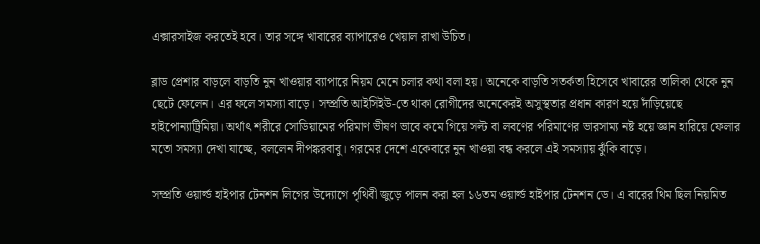এক্সারসাইজ করতেই হবে। তার সঙ্গে খাবারের ব্যাপারেও খেয়াল রাখা উচিত।

ব্লাড প্রেশার বাড়লে বাড়তি নুন খাওয়ার ব্যাপারে নিয়ম মেনে চলার কথা বলা হয়। অনেকে বাড়তি সতর্কতা হিসেবে খাবারের তালিকা থেকে নুন ছেটে ফেলেন। এর ফলে সমস্যা বাড়ে। সম্প্রতি আইসিইউ-তে থাকা রোগীদের অনেকেরই অসুস্থতার প্রধান কারণ হয়ে দাঁড়িয়েছে হাইপোন্যাট্রিমিয়া। অর্থাৎ শরীরে সোডিয়ামের পরিমাণ ভীষণ ভাবে কমে গিয়ে সল্ট বা লবণের পরিমাণের ভারসাম্য নষ্ট হয়ে জ্ঞান হারিয়ে ফেলার মতো সমস্যা দেখা যাচ্ছে, বললেন দীপঙ্করবাবু। গরমের দেশে একেবারে নুন খাওয়া বন্ধ করলে এই সমস্যায় ঝুঁকি বাড়ে।

সম্প্রতি ওয়ার্ল্ড হাইপার টেনশন লিগের উদ্যোগে পৃথিবী জুড়ে পালন করা হল ১৬তম ওয়ার্ল্ড হাইপার টেনশন ডে। এ বারের থিম ছিল নিয়মিত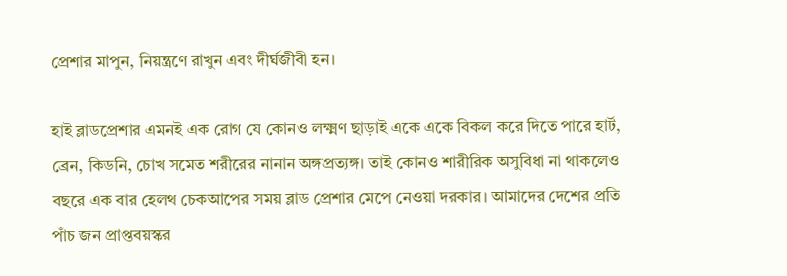প্রেশার মাপুন, নিয়ন্ত্রণে রাখুন এবং দীর্ঘজীবী হন।

হাই ব্লাডপ্রেশার এমনই এক রোগ যে কোনও লক্ষ্মণ ছাড়াই একে একে বিকল করে দিতে পারে হার্ট, ব্রেন, কিডনি, চোখ সমেত শরীরের নানান অঙ্গপ্রত্যঙ্গ। তাই কোনও শারীরিক অসুবিধা না থাকলেও বছরে এক বার হেলথ চেকআপের সময় ব্লাড প্রেশার মেপে নেওয়া দরকার। আমাদের দেশের প্রতি পাঁচ জন প্রাপ্তবয়স্কর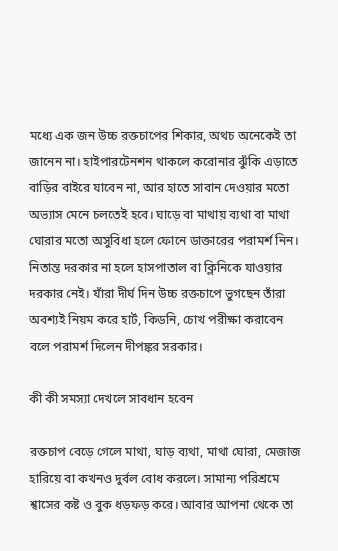মধ্যে এক জন উচ্চ রক্তচাপের শিকার, অথচ অনেকেই তা জানেন না। হাইপারটেনশন থাকলে করোনার ঝুঁকি এড়াতে বাড়ির বাইরে যাবেন না, আর হাতে সাবান দেওয়ার মতো অভ্যাস মেনে চলতেই হবে। ঘাড়ে বা মাথায় ব্যথা বা মাথা ঘোরার মতো অসুবিধা হলে ফোনে ডাক্তারের পরামর্শ নিন। নিতান্ত দরকার না হলে হাসপাতাল বা ক্লিনিকে যাওয়ার দরকার নেই। যাঁরা দীর্ঘ দিন উচ্চ রক্তচাপে ভুগছেন তাঁরা অবশ্যই নিয়ম করে হার্ট, কিডনি, চোখ পরীক্ষা করাবেন বলে পরামর্শ দিলেন দীপঙ্কর সরকার।

কী কী সমস্যা দেখলে সাবধান হবেন

রক্তচাপ বেড়ে গেলে মাথা, ঘাড় ব্যথা, মাথা ঘোরা, মেজাজ হারিয়ে বা কখনও দুর্বল বোধ করলে। সামান্য পরিশ্রমে শ্বাসের কষ্ট ও বুক ধড়ফড় করে। আবার আপনা থেকে তা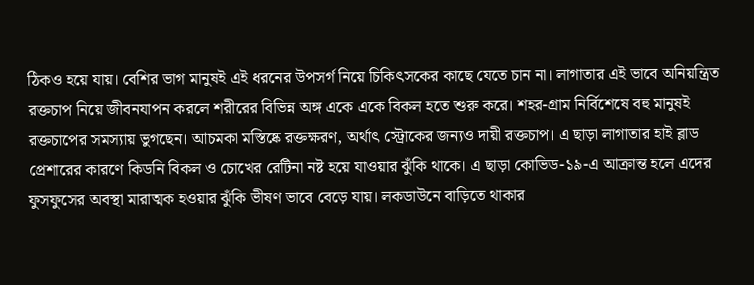ঠিকও হয়ে যায়। বেশির ভাগ মানুষই এই ধরনের উপসর্গ নিয়ে চিকিৎসকের কাছে যেতে চান না। লাগাতার এই ভাবে অনিয়ন্ত্রিত রক্তচাপ নিয়ে জীবনযাপন করলে শরীরের বিভিন্ন অঙ্গ একে একে বিকল হতে শুরু করে। শহর-গ্রাম নির্বিশেষে বহু মানুষই রক্তচাপের সমস্যায় ভুগছেন। আচমকা মস্তিষ্কে রক্তক্ষরণ, অর্থাৎ স্ট্রোকের জন্যও দায়ী রক্তচাপ। এ ছাড়া লাগাতার হাই ব্লাড প্রেশারের কারণে কিডনি বিকল ও চোখের রেটিনা নষ্ট হয়ে যাওয়ার ঝুঁকি থাকে। এ ছাড়া কোভিড-১৯-এ আক্রান্ত হলে এদের ফুসফুসের অবস্থা মারাত্মক হওয়ার ঝুঁকি ভীষণ ভাবে বেড়ে যায়। লকডাউনে বাড়িতে থাকার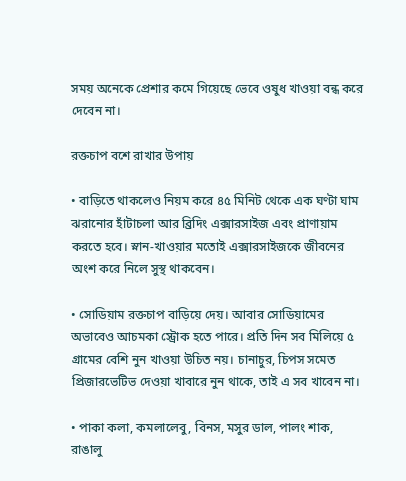সময় অনেকে প্রেশার কমে গিয়েছে ভেবে ওষুধ খাওয়া বন্ধ করে দেবেন না।

রক্তচাপ বশে রাখার উপায়

• বাড়িতে থাকলেও নিয়ম করে ৪৫ মিনিট থেকে এক ঘণ্টা ঘাম ঝরানোর হাঁটাচলা আর ব্রিদিং এক্সারসাইজ এবং প্রাণায়াম করতে হবে। স্নান-খাওয়ার মতোই এক্সারসাইজকে জীবনের অংশ করে নিলে সুস্থ থাকবেন।

• সোডিয়াম রক্তচাপ বাড়িয়ে দেয়। আবার সোডিয়ামের অভাবেও আচমকা স্ট্রোক হতে পারে। প্রতি দিন সব মিলিয়ে ৫ গ্রামের বেশি নুন খাওয়া উচিত নয়। চানাচুর, চিপস সমেত প্রিজারভেটিভ দেওয়া খাবারে নুন থাকে, তাই এ সব খাবেন না।

• পাকা কলা, কমলালেবু, বিনস, মসুর ডাল, পালং শাক, রাঙালু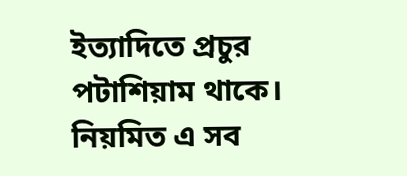ইত্যাদিতে প্রচুর পটাশিয়াম থাকে। নিয়মিত এ সব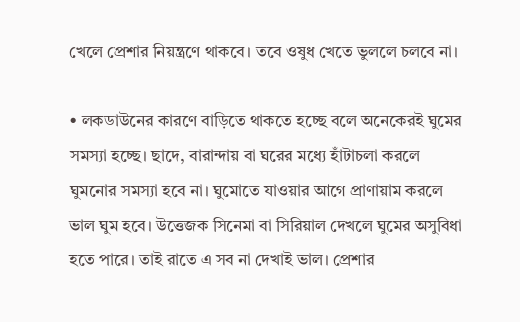খেলে প্রেশার নিয়ন্ত্রণে থাকবে। তবে ওষুধ খেতে ভুললে চলবে না।

• লকডাউনের কারণে বাড়িতে থাকতে হচ্ছে বলে অনেকেরই ঘুমের সমস্যা হচ্ছে। ছাদে, বারান্দায় বা ঘরের মধ্যে হাঁটাচলা করলে ঘুমনোর সমস্যা হবে না। ঘুমোতে যাওয়ার আগে প্রাণায়াম করলে ভাল ঘুম হবে। উত্তেজক সিনেমা বা সিরিয়াল দেখলে ঘুমের অসুবিধা হতে পারে। তাই রাতে এ সব না দেখাই ভাল। প্রেশার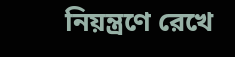নিয়ন্ত্রণে রেখে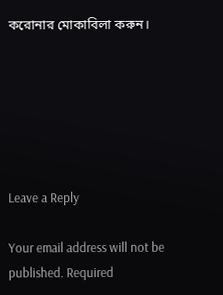করোনার মোকাবিলা করুন।






Leave a Reply

Your email address will not be published. Required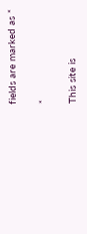fields are marked as *

*

This site is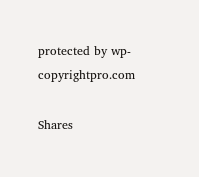protected by wp-copyrightpro.com

Shares